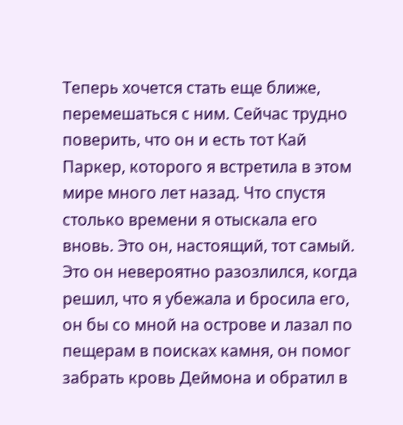Теперь хочется стать еще ближе, перемешаться с ним. Сейчас трудно поверить, что он и есть тот Кай Паркер, которого я встретила в этом мире много лет назад. Что спустя столько времени я отыскала его вновь. Это он, настоящий, тот самый. Это он невероятно разозлился, когда решил, что я убежала и бросила его, он бы со мной на острове и лазал по пещерам в поисках камня, он помог забрать кровь Деймона и обратил в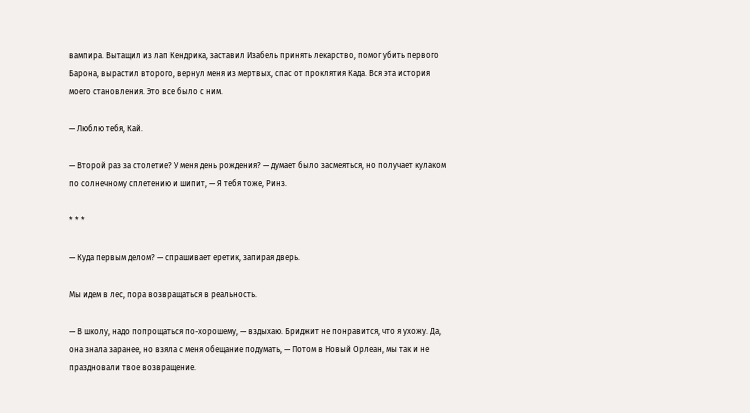вампира. Вытащил из лап Кендрика, заставил Изабель принять лекарство, помог убить первого Барона, вырастил второго, вернул меня из мертвых, спас от проклятия Када. Вся эта история моего становления. Это все было с ним.

— Люблю тебя, Кай.

— Второй раз за столетие? У меня день рождения? — думает было засмеяться, но получает кулаком по солнечному сплетению и шипит, — Я тебя тоже, Ринз.

* * *

— Куда первым делом? — спрашивает еретик, запирая дверь.

Мы идем в лес, пора возвращаться в реальность.

— В школу, надо попрощаться по-хорошему, — вздыхаю. Бриджит не понравится, что я ухожу. Да, она знала заранее, но взяла с меня обещание подумать, — Потом в Новый Орлеан, мы так и не праздновали твое возвращение.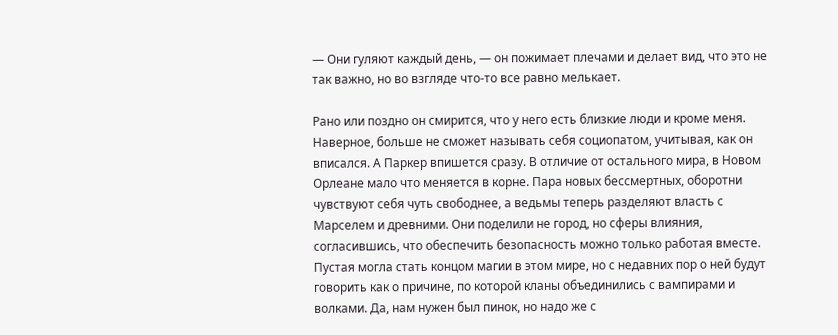— Они гуляют каждый день, — он пожимает плечами и делает вид, что это не так важно, но во взгляде что-то все равно мелькает.

Рано или поздно он смирится, что у него есть близкие люди и кроме меня. Наверное, больше не сможет называть себя социопатом, учитывая, как он вписался. А Паркер впишется сразу. В отличие от остального мира, в Новом Орлеане мало что меняется в корне. Пара новых бессмертных, оборотни чувствуют себя чуть свободнее, а ведьмы теперь разделяют власть с Марселем и древними. Они поделили не город, но сферы влияния, согласившись, что обеспечить безопасность можно только работая вместе. Пустая могла стать концом магии в этом мире, но с недавних пор о ней будут говорить как о причине, по которой кланы объединились с вампирами и волками. Да, нам нужен был пинок, но надо же с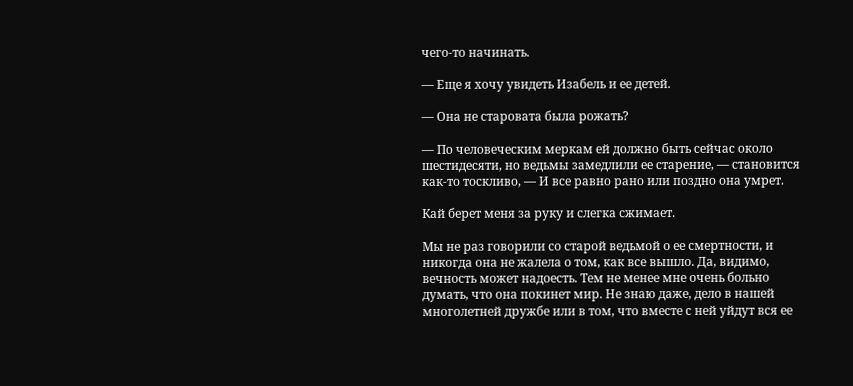чего-то начинать.

— Еще я хочу увидеть Изабель и ее детей.

— Она не старовата была рожать?

— По человеческим меркам ей должно быть сейчас около шестидесяти, но ведьмы замедлили ее старение, — становится как-то тоскливо, — И все равно рано или поздно она умрет.

Кай берет меня за руку и слегка сжимает.

Мы не раз говорили со старой ведьмой о ее смертности, и никогда она не жалела о том, как все вышло. Да, видимо, вечность может надоесть. Тем не менее мне очень больно думать, что она покинет мир. Не знаю даже, дело в нашей многолетней дружбе или в том, что вместе с ней уйдут вся ее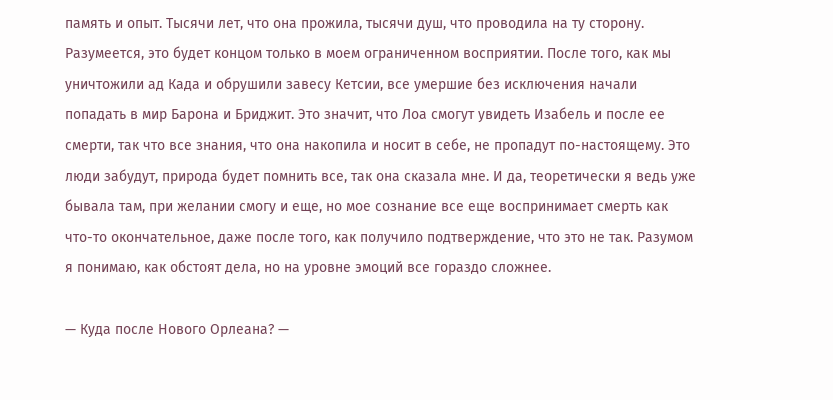память и опыт. Тысячи лет, что она прожила, тысячи душ, что проводила на ту сторону. Разумеется, это будет концом только в моем ограниченном восприятии. После того, как мы уничтожили ад Када и обрушили завесу Кетсии, все умершие без исключения начали попадать в мир Барона и Бриджит. Это значит, что Лоа смогут увидеть Изабель и после ее смерти, так что все знания, что она накопила и носит в себе, не пропадут по-настоящему. Это люди забудут, природа будет помнить все, так она сказала мне. И да, теоретически я ведь уже бывала там, при желании смогу и еще, но мое сознание все еще воспринимает смерть как что-то окончательное, даже после того, как получило подтверждение, что это не так. Разумом я понимаю, как обстоят дела, но на уровне эмоций все гораздо сложнее.

— Куда после Нового Орлеана? —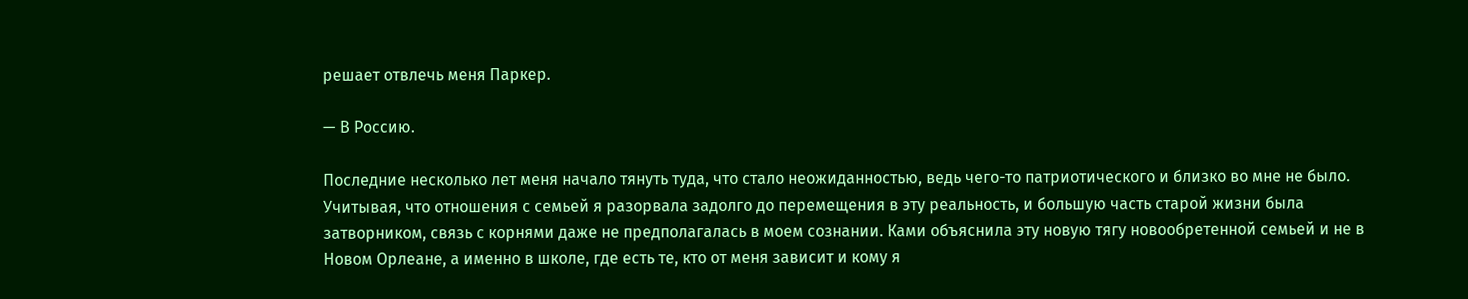решает отвлечь меня Паркер.

— В Россию.

Последние несколько лет меня начало тянуть туда, что стало неожиданностью, ведь чего-то патриотического и близко во мне не было. Учитывая, что отношения с семьей я разорвала задолго до перемещения в эту реальность, и большую часть старой жизни была затворником, связь с корнями даже не предполагалась в моем сознании. Ками объяснила эту новую тягу новообретенной семьей и не в Новом Орлеане, а именно в школе, где есть те, кто от меня зависит и кому я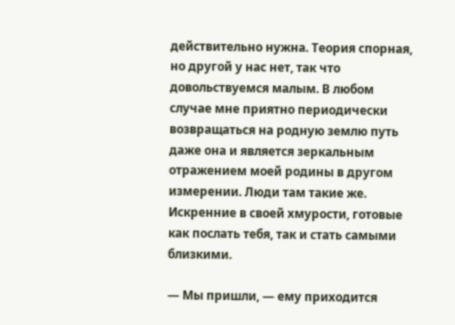действительно нужна. Теория спорная, но другой у нас нет, так что довольствуемся малым. В любом случае мне приятно периодически возвращаться на родную землю путь даже она и является зеркальным отражением моей родины в другом измерении. Люди там такие же. Искренние в своей хмурости, готовые как послать тебя, так и стать самыми близкими.

— Мы пришли, — ему приходится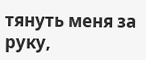тянуть меня за руку,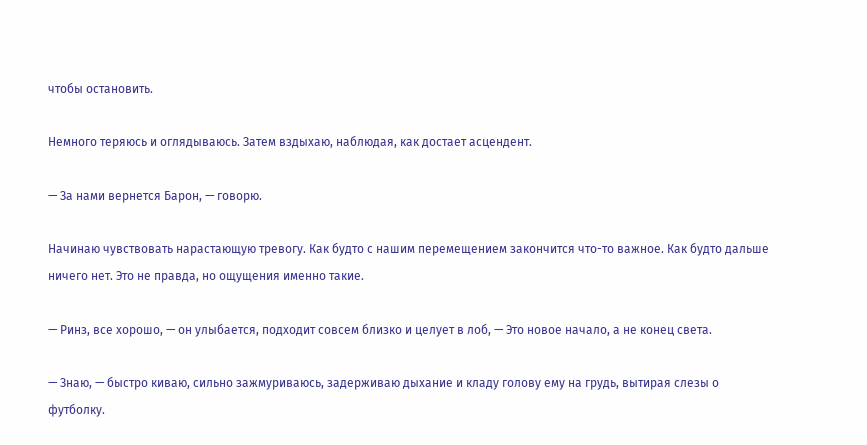чтобы остановить.

Немного теряюсь и оглядываюсь. Затем вздыхаю, наблюдая, как достает асцендент.

— За нами вернется Барон, — говорю.

Начинаю чувствовать нарастающую тревогу. Как будто с нашим перемещением закончится что-то важное. Как будто дальше ничего нет. Это не правда, но ощущения именно такие.

— Ринз, все хорошо, — он улыбается, подходит совсем близко и целует в лоб, — Это новое начало, а не конец света.

— Знаю, — быстро киваю, сильно зажмуриваюсь, задерживаю дыхание и кладу голову ему на грудь, вытирая слезы о футболку.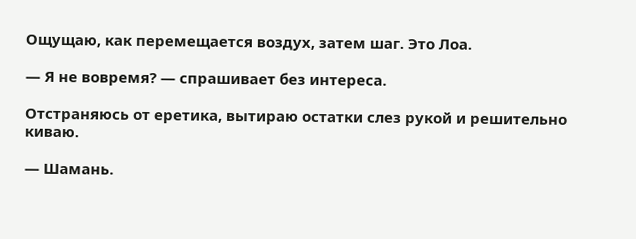Ощущаю, как перемещается воздух, затем шаг. Это Лоа.

— Я не вовремя? — спрашивает без интереса.

Отстраняюсь от еретика, вытираю остатки слез рукой и решительно киваю.

— Шамань.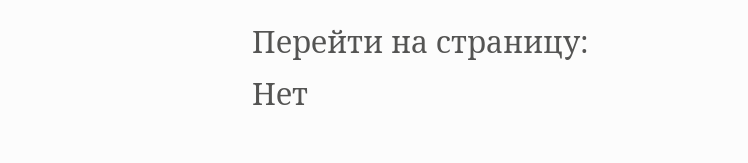Перейти на страницу:
Нет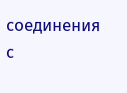соединения с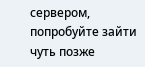сервером, попробуйте зайти чуть позже